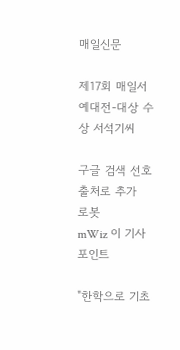매일신문

제17회 매일서예대전-대상 수상 서석기씨

구글 검색 선호 출처로 추가
로봇
mWiz 이 기사 포인트

"한학으로 기초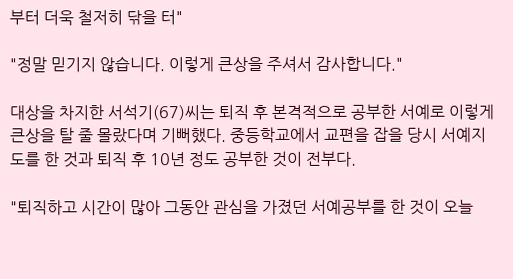부터 더욱 철저히 닦을 터"

"정말 믿기지 않습니다. 이렇게 큰상을 주셔서 감사합니다."

대상을 차지한 서석기(67)씨는 퇴직 후 본격적으로 공부한 서예로 이렇게 큰상을 탈 줄 몰랐다며 기뻐했다. 중등학교에서 교편을 잡을 당시 서예지도를 한 것과 퇴직 후 10년 정도 공부한 것이 전부다.

"퇴직하고 시간이 많아 그동안 관심을 가졌던 서예공부를 한 것이 오늘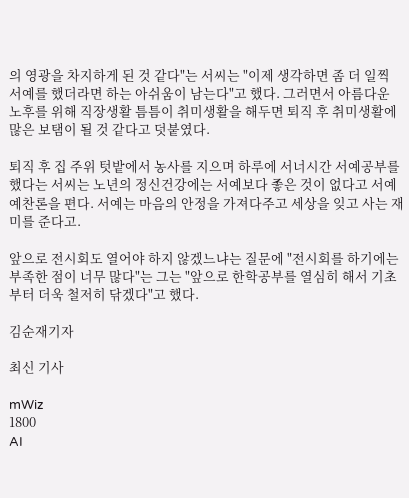의 영광을 차지하게 된 것 같다"는 서씨는 "이제 생각하면 좀 더 일찍 서예를 했더라면 하는 아쉬움이 남는다"고 했다. 그러면서 아름다운 노후를 위해 직장생활 틈틈이 취미생활을 해두면 퇴직 후 취미생활에 많은 보탬이 될 것 같다고 덧붙였다.

퇴직 후 집 주위 텃밭에서 농사를 지으며 하루에 서너시간 서예공부를 했다는 서씨는 노년의 정신건강에는 서예보다 좋은 것이 없다고 서예예찬론을 편다. 서예는 마음의 안정을 가져다주고 세상을 잊고 사는 재미를 준다고.

앞으로 전시회도 열어야 하지 않겠느냐는 질문에 "전시회를 하기에는 부족한 점이 너무 많다"는 그는 "앞으로 한학공부를 열심히 해서 기초부터 더욱 철저히 닦겠다"고 했다.

김순재기자

최신 기사

mWiz
1800
AI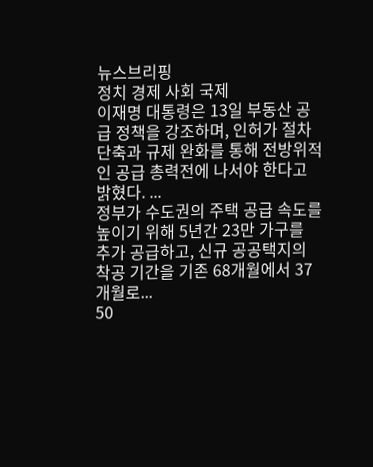뉴스브리핑
정치 경제 사회 국제
이재명 대통령은 13일 부동산 공급 정책을 강조하며, 인허가 절차 단축과 규제 완화를 통해 전방위적인 공급 총력전에 나서야 한다고 밝혔다. ...
정부가 수도권의 주택 공급 속도를 높이기 위해 5년간 23만 가구를 추가 공급하고, 신규 공공택지의 착공 기간을 기존 68개월에서 37개월로...
50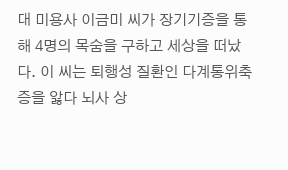대 미용사 이금미 씨가 장기기증을 통해 4명의 목숨을 구하고 세상을 떠났다. 이 씨는 퇴행성 질환인 다계통위축증을 앓다 뇌사 상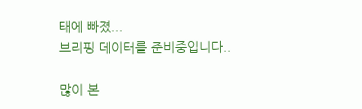태에 빠졌...
브리핑 데이터를 준비중입니다..

많이 본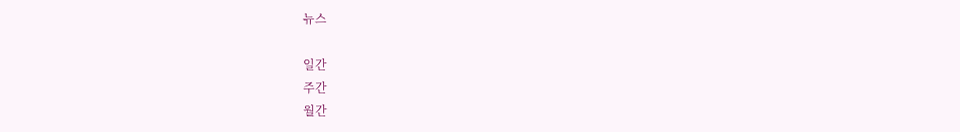뉴스

일간
주간
월간